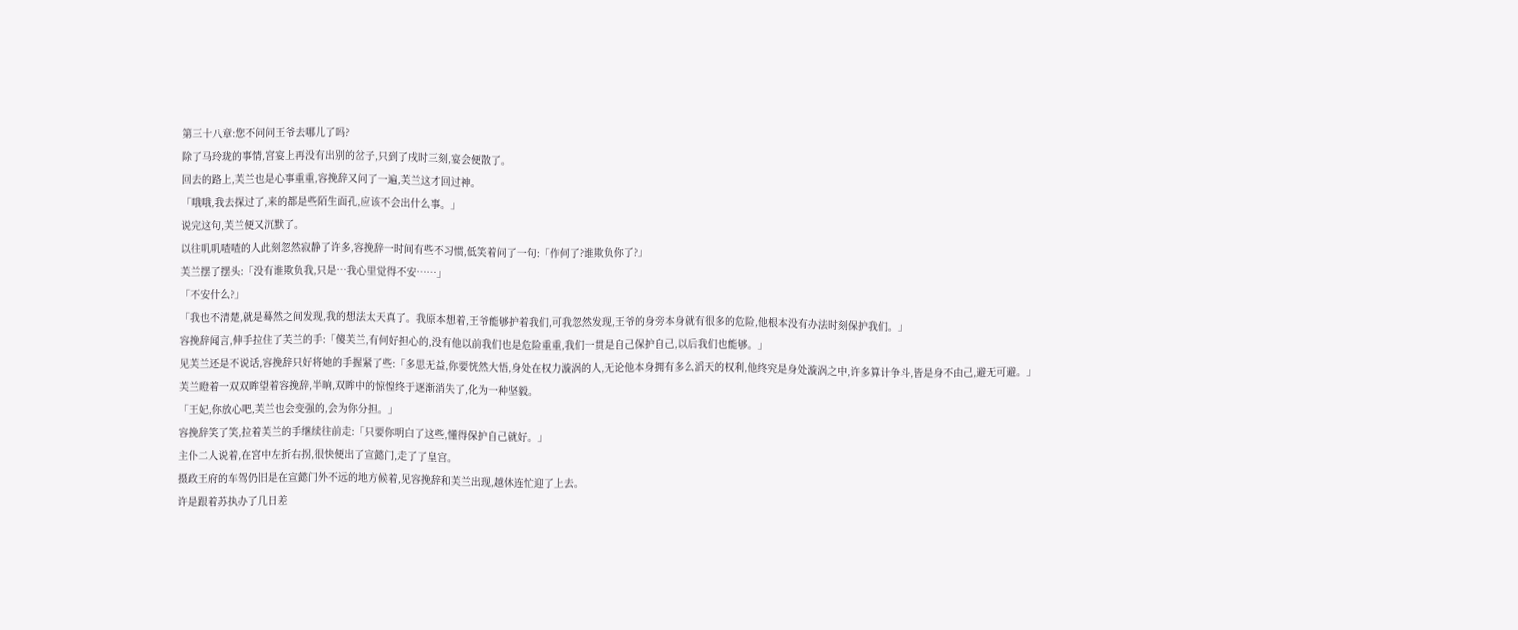第三十八章:您不问问王爷去哪儿了吗?
除了马玲珑的事情,宮宴上再没有出别的岔子,只到了戌时三刻,宴会便散了。
回去的路上,芙兰也是心事重重,容挽辞又问了一遍,芙兰这才回过神。
「哦哦,我去探过了,来的都是些陌生面孔,应该不会出什么事。」
说完这句,芙兰便又沉默了。
以往叽叽喳喳的人此刻忽然寂静了许多,容挽辞一时间有些不习惯,低笑着问了一句:「作何了?谁欺负你了?」
芙兰摆了摆头:「没有谁欺负我,只是…我心里觉得不安……」
「不安什么?」
「我也不清楚,就是蓦然之间发现,我的想法太天真了。我原本想着,王爷能够护着我们,可我忽然发现,王爷的身旁本身就有很多的危险,他根本没有办法时刻保护我们。」
容挽辞闻言,伸手拉住了芙兰的手:「傻芙兰,有何好担心的,没有他以前我们也是危险重重,我们一贯是自己保护自己,以后我们也能够。」
见芙兰还是不说话,容挽辞只好将她的手握紧了些:「多思无益,你要恍然大悟,身处在权力漩涡的人,无论他本身拥有多么滔天的权利,他终究是身处漩涡之中,许多算计争斗,皆是身不由己,避无可避。」
芙兰瞪着一双双眸望着容挽辞,半晌,双眸中的惊惶终于逐渐消失了,化为一种坚毅。
「王妃,你放心吧,芙兰也会变强的,会为你分担。」
容挽辞笑了笑,拉着芙兰的手继续往前走:「只要你明白了这些,懂得保护自己就好。」
主仆二人说着,在宮中左折右拐,很快便出了宣懿门,走了了皇宫。
摄政王府的车驾仍旧是在宣懿门外不远的地方候着,见容挽辞和芙兰出现,越休连忙迎了上去。
许是跟着苏执办了几日差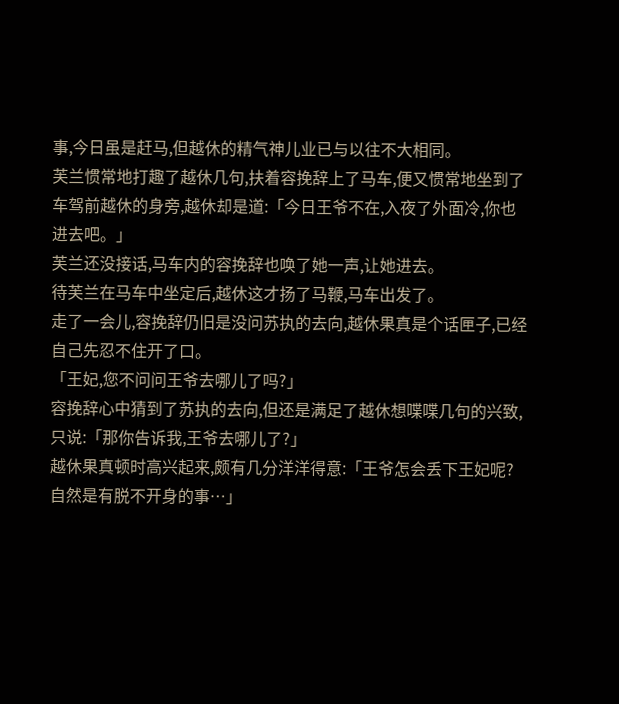事,今日虽是赶马,但越休的精气神儿业已与以往不大相同。
芙兰惯常地打趣了越休几句,扶着容挽辞上了马车,便又惯常地坐到了车驾前越休的身旁,越休却是道:「今日王爷不在,入夜了外面冷,你也进去吧。」
芙兰还没接话,马车内的容挽辞也唤了她一声,让她进去。
待芙兰在马车中坐定后,越休这才扬了马鞭,马车出发了。
走了一会儿,容挽辞仍旧是没问苏执的去向,越休果真是个话匣子,已经自己先忍不住开了口。
「王妃,您不问问王爷去哪儿了吗?」
容挽辞心中猜到了苏执的去向,但还是满足了越休想喋喋几句的兴致,只说:「那你告诉我,王爷去哪儿了?」
越休果真顿时高兴起来,颇有几分洋洋得意:「王爷怎会丢下王妃呢?自然是有脱不开身的事…」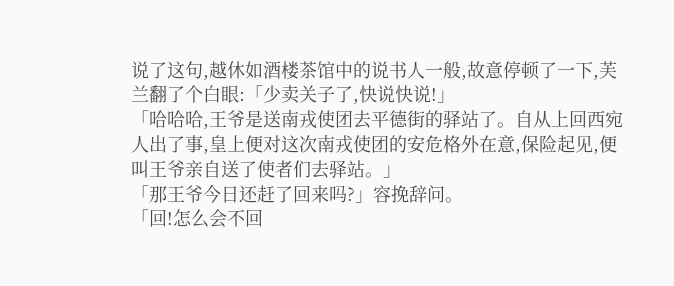说了这句,越休如酒楼茶馆中的说书人一般,故意停顿了一下,芙兰翻了个白眼:「少卖关子了,快说快说!」
「哈哈哈,王爷是送南戎使团去平德街的驿站了。自从上回西宛人出了事,皇上便对这次南戎使团的安危格外在意,保险起见,便叫王爷亲自送了使者们去驿站。」
「那王爷今日还赶了回来吗?」容挽辞问。
「回!怎么会不回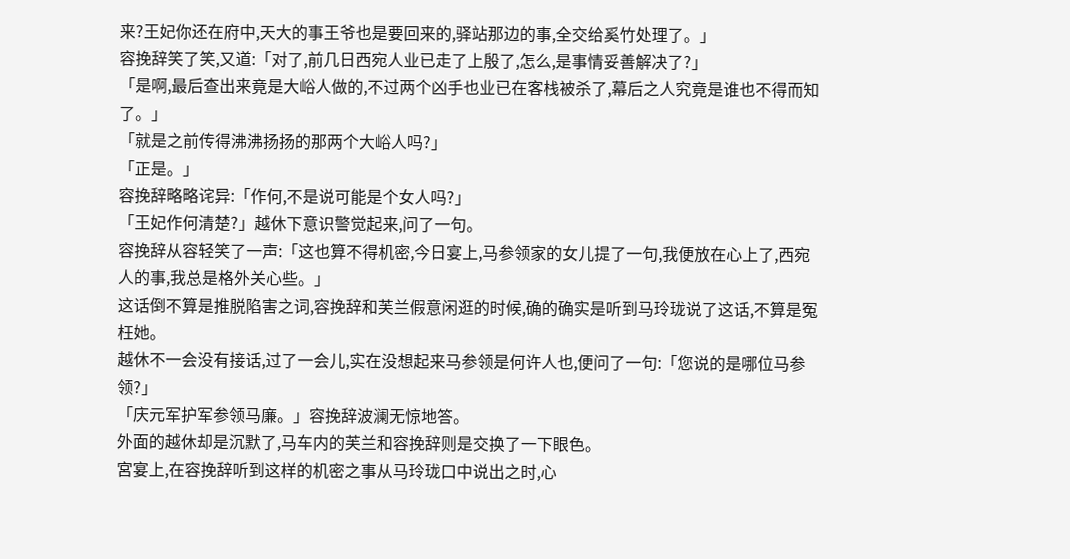来?王妃你还在府中,天大的事王爷也是要回来的,驿站那边的事,全交给奚竹处理了。」
容挽辞笑了笑,又道:「对了,前几日西宛人业已走了上殷了,怎么,是事情妥善解决了?」
「是啊,最后查出来竟是大峪人做的,不过两个凶手也业已在客栈被杀了,幕后之人究竟是谁也不得而知了。」
「就是之前传得沸沸扬扬的那两个大峪人吗?」
「正是。」
容挽辞略略诧异:「作何,不是说可能是个女人吗?」
「王妃作何清楚?」越休下意识警觉起来,问了一句。
容挽辞从容轻笑了一声:「这也算不得机密,今日宴上,马参领家的女儿提了一句,我便放在心上了,西宛人的事,我总是格外关心些。」
这话倒不算是推脱陷害之词,容挽辞和芙兰假意闲逛的时候,确的确实是听到马玲珑说了这话,不算是冤枉她。
越休不一会没有接话,过了一会儿,实在没想起来马参领是何许人也,便问了一句:「您说的是哪位马参领?」
「庆元军护军参领马廉。」容挽辞波澜无惊地答。
外面的越休却是沉默了,马车内的芙兰和容挽辞则是交换了一下眼色。
宮宴上,在容挽辞听到这样的机密之事从马玲珑口中说出之时,心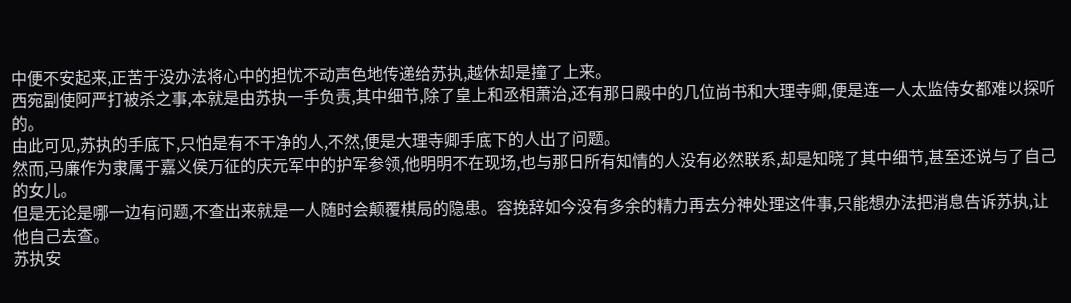中便不安起来,正苦于没办法将心中的担忧不动声色地传递给苏执,越休却是撞了上来。
西宛副使阿严打被杀之事,本就是由苏执一手负责,其中细节,除了皇上和丞相萧治,还有那日殿中的几位尚书和大理寺卿,便是连一人太监侍女都难以探听的。
由此可见,苏执的手底下,只怕是有不干净的人,不然,便是大理寺卿手底下的人出了问题。
然而,马廉作为隶属于嘉义侯万征的庆元军中的护军参领,他明明不在现场,也与那日所有知情的人没有必然联系,却是知晓了其中细节,甚至还说与了自己的女儿。
但是无论是哪一边有问题,不查出来就是一人随时会颠覆棋局的隐患。容挽辞如今没有多余的精力再去分神处理这件事,只能想办法把消息告诉苏执,让他自己去查。
苏执安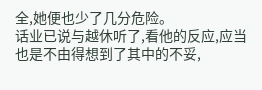全,她便也少了几分危险。
话业已说与越休听了,看他的反应,应当也是不由得想到了其中的不妥,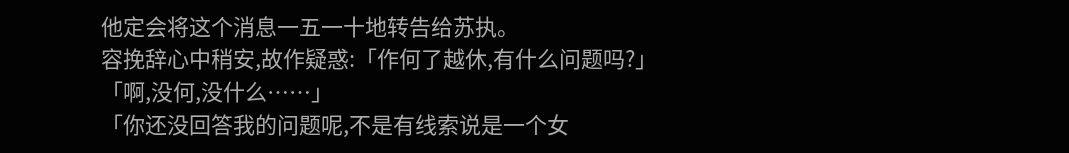他定会将这个消息一五一十地转告给苏执。
容挽辞心中稍安,故作疑惑:「作何了越休,有什么问题吗?」
「啊,没何,没什么……」
「你还没回答我的问题呢,不是有线索说是一个女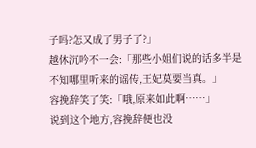子吗?怎又成了男子了?」
越休沉吟不一会:「那些小姐们说的话多半是不知哪里听来的谣传,王妃莫要当真。」
容挽辞笑了笑:「哦,原来如此啊……」
说到这个地方,容挽辞便也没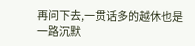再问下去,一贯话多的越休也是一路沉默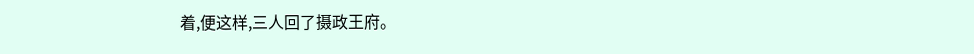着,便这样,三人回了摄政王府。